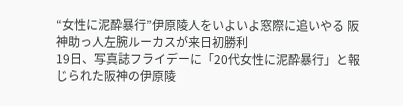“女性に泥酔暴行”伊原陵人をいよいよ窓際に追いやる 阪神助っ人左腕ルーカスが来日初勝利
19日、写真誌フライデーに「20代女性に泥酔暴行」と報じられた阪神の伊原陵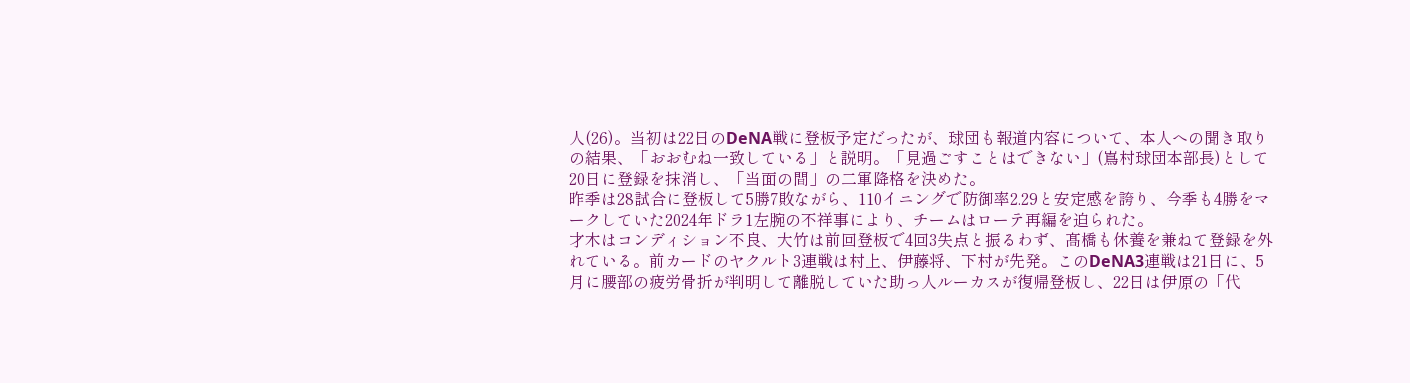人(26)。当初は22日のDeNA戦に登板予定だったが、球団も報道内容について、本人への聞き取りの結果、「おおむね一致している」と説明。「見過ごすことはできない」(嶌村球団本部長)として20日に登録を抹消し、「当面の間」の二軍降格を決めた。
昨季は28試合に登板して5勝7敗ながら、110イニングで防御率2.29と安定感を誇り、今季も4勝をマークしていた2024年ドラ1左腕の不祥事により、チームはローテ再編を迫られた。
才木はコンディション不良、大竹は前回登板で4回3失点と振るわず、髙橋も休養を兼ねて登録を外れている。前カードのヤクルト3連戦は村上、伊藤将、下村が先発。このDeNA3連戦は21日に、5月に腰部の疲労骨折が判明して離脱していた助っ人ルーカスが復帰登板し、22日は伊原の「代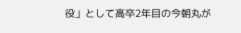役」として高卒2年目の今朝丸が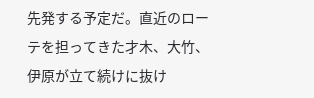先発する予定だ。直近のローテを担ってきた才木、大竹、伊原が立て続けに抜け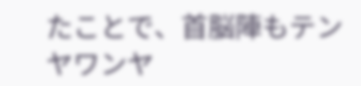たことで、首脳陣もテンヤワンヤ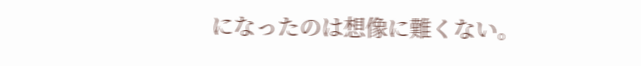になったのは想像に難くない。